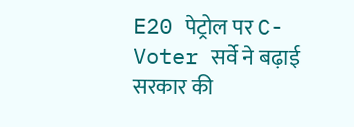E20 पेट्रोल पर C-Voter सर्वे ने बढ़ाई सरकार की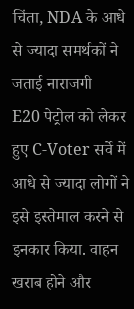चिंता, NDA के आधे से ज्यादा समर्थकों ने जताई नाराजगी
E20 पेट्रोल को लेकर हुए C-Voter सर्वे में आधे से ज्यादा लोगों ने इसे इस्तेमाल करने से इनकार किया. वाहन खराब होने और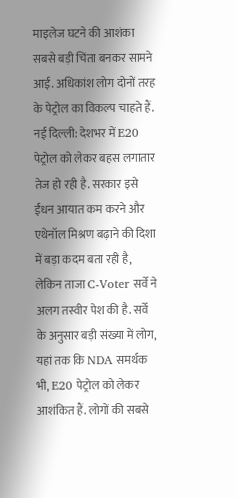माइलेज घटने की आशंका सबसे बड़ी चिंता बनकर सामने आई. अधिकांश लोग दोनों तरह के पेट्रोल का विकल्प चाहते हैं.
नई दिल्ली: देशभर में E20 पेट्रोल को लेकर बहस लगातार तेज हो रही है. सरकार इसे ईंधन आयात कम करने और एथेनॉल मिश्रण बढ़ाने की दिशा में बड़ा कदम बता रही है, लेकिन ताजा C-Voter सर्वे ने अलग तस्वीर पेश की है. सर्वे के अनुसार बड़ी संख्या में लोग, यहां तक कि NDA समर्थक भी, E20 पेट्रोल को लेकर आशंकित हैं. लोगों की सबसे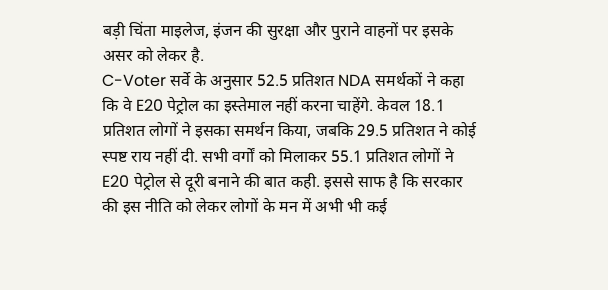बड़ी चिंता माइलेज, इंजन की सुरक्षा और पुराने वाहनों पर इसके असर को लेकर है.
C-Voter सर्वे के अनुसार 52.5 प्रतिशत NDA समर्थकों ने कहा कि वे E20 पेट्रोल का इस्तेमाल नहीं करना चाहेंगे. केवल 18.1 प्रतिशत लोगों ने इसका समर्थन किया, जबकि 29.5 प्रतिशत ने कोई स्पष्ट राय नहीं दी. सभी वर्गों को मिलाकर 55.1 प्रतिशत लोगों ने E20 पेट्रोल से दूरी बनाने की बात कही. इससे साफ है कि सरकार की इस नीति को लेकर लोगों के मन में अभी भी कई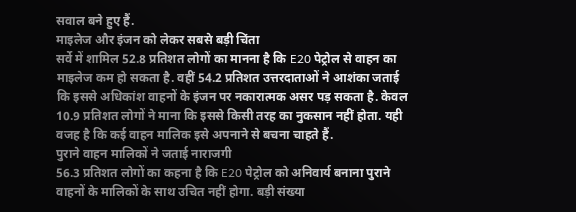सवाल बने हुए हैं.
माइलेज और इंजन को लेकर सबसे बड़ी चिंता
सर्वे में शामिल 52.8 प्रतिशत लोगों का मानना है कि E20 पेट्रोल से वाहन का माइलेज कम हो सकता है. वहीं 54.2 प्रतिशत उत्तरदाताओं ने आशंका जताई कि इससे अधिकांश वाहनों के इंजन पर नकारात्मक असर पड़ सकता है. केवल 10.9 प्रतिशत लोगों ने माना कि इससे किसी तरह का नुकसान नहीं होता. यही वजह है कि कई वाहन मालिक इसे अपनाने से बचना चाहते हैं.
पुराने वाहन मालिकों ने जताई नाराजगी
56.3 प्रतिशत लोगों का कहना है कि E20 पेट्रोल को अनिवार्य बनाना पुराने वाहनों के मालिकों के साथ उचित नहीं होगा. बड़ी संख्या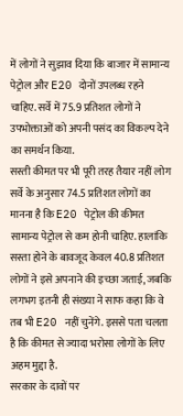में लोगों ने सुझाव दिया कि बाजार में सामान्य पेट्रोल और E20 दोनों उपलब्ध रहने चाहिए. सर्वे में 75.9 प्रतिशत लोगों ने उपभोक्ताओं को अपनी पसंद का विकल्प देने का समर्थन किया.
सस्ती कीमत पर भी पूरी तरह तैयार नहीं लोग
सर्वे के अनुसार 74.5 प्रतिशत लोगों का मानना है कि E20 पेट्रोल की कीमत सामान्य पेट्रोल से कम होनी चाहिए. हालांकि सस्ता होने के बावजूद केवल 40.8 प्रतिशत लोगों ने इसे अपनाने की इच्छा जताई, जबकि लगभग इतनी ही संख्या ने साफ कहा कि वे तब भी E20 नहीं चुनेंगे. इससे पता चलता है कि कीमत से ज्यादा भरोसा लोगों के लिए अहम मुद्दा है.
सरकार के दावों पर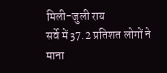मिली-जुली राय
सर्वे में 37.2 प्रतिशत लोगों ने माना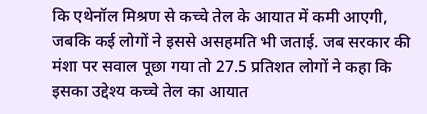कि एथेनॉल मिश्रण से कच्चे तेल के आयात में कमी आएगी, जबकि कई लोगों ने इससे असहमति भी जताई. जब सरकार की मंशा पर सवाल पूछा गया तो 27.5 प्रतिशत लोगों ने कहा कि इसका उद्देश्य कच्चे तेल का आयात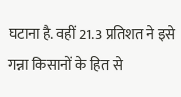घटाना है. वहीं 21.3 प्रतिशत ने इसे गन्ना किसानों के हित से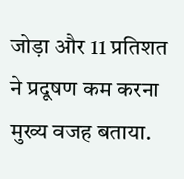जोड़ा और 11 प्रतिशत ने प्रदूषण कम करना मुख्य वजह बताया.